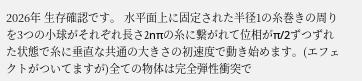2026年 生存確認です。 水平面上に固定された半径1の糸巻きの周りを3つの小球がそれぞれ長さ2nπの糸に繋がれて位相がπ/2ずつずれた状態で糸に垂直な共通の大きさの初速度で動き始めます。(エフェクトがついてますが)全ての物体は完全弾性衝突で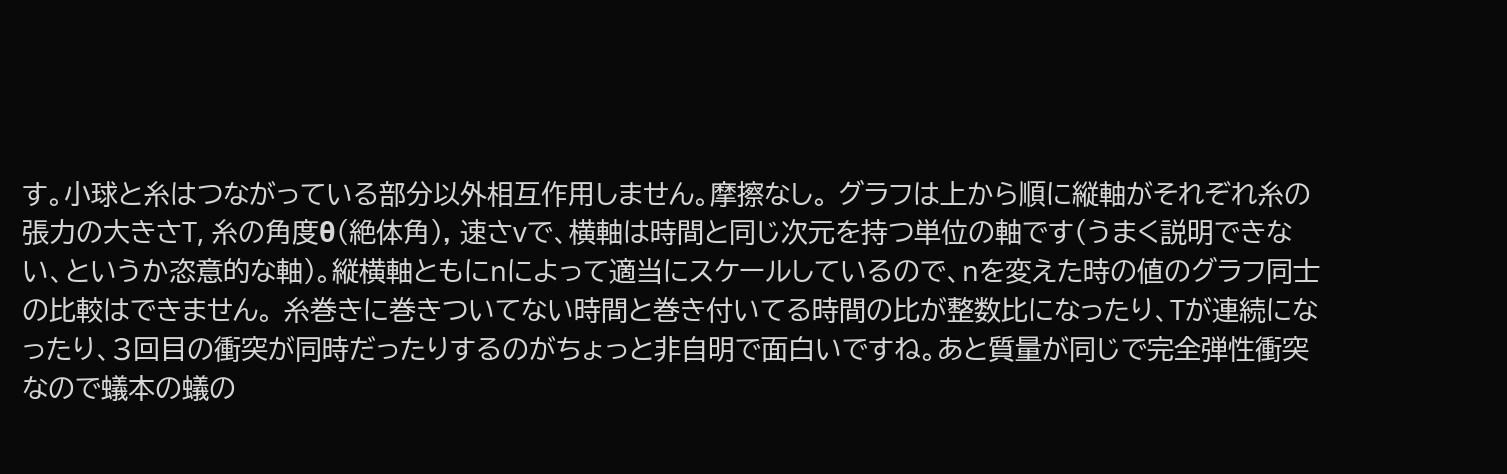す。小球と糸はつながっている部分以外相互作用しません。摩擦なし。 グラフは上から順に縦軸がそれぞれ糸の張力の大きさT, 糸の角度θ(絶体角), 速さvで、横軸は時間と同じ次元を持つ単位の軸です(うまく説明できない、というか恣意的な軸)。縦横軸ともにnによって適当にスケールしているので、nを変えた時の値のグラフ同士の比較はできません。 糸巻きに巻きついてない時間と巻き付いてる時間の比が整数比になったり、Tが連続になったり、3回目の衝突が同時だったりするのがちょっと非自明で面白いですね。あと質量が同じで完全弾性衝突なので蟻本の蟻の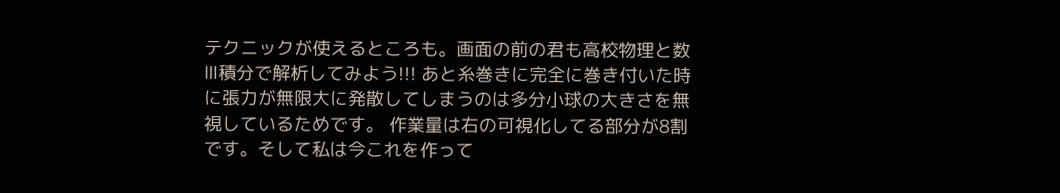テクニックが使えるところも。画面の前の君も高校物理と数Ⅲ積分で解析してみよう!!! あと糸巻きに完全に巻き付いた時に張力が無限大に発散してしまうのは多分小球の大きさを無視しているためです。 作業量は右の可視化してる部分が8割です。そして私は今これを作って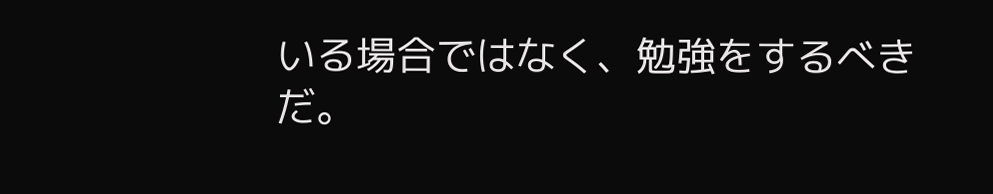いる場合ではなく、勉強をするべきだ。